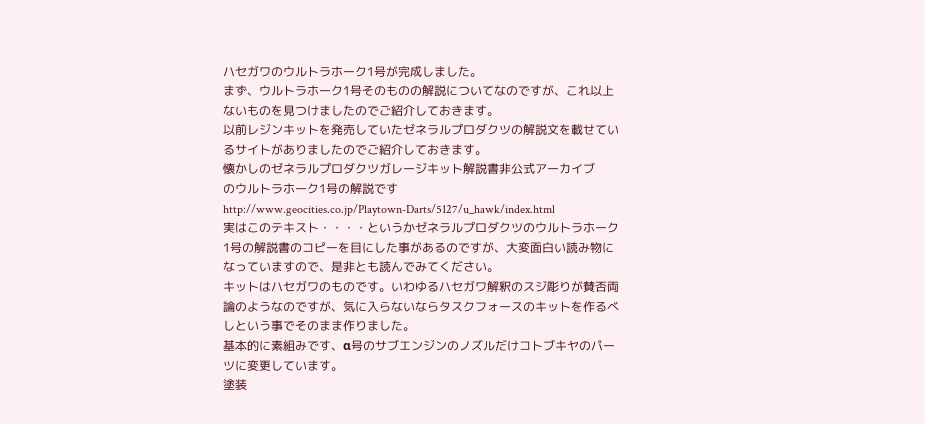ハセガワのウルトラホーク1号が完成しました。
まず、ウルトラホーク1号そのものの解説についてなのですが、これ以上ないものを見つけましたのでご紹介しておきます。
以前レジンキットを発売していたゼネラルプロダクツの解説文を載せているサイトがありましたのでご紹介しておきます。
懐かしのゼネラルプロダクツガレージキット解説書非公式アーカイブ
のウルトラホーク1号の解説です
http://www.geocities.co.jp/Playtown-Darts/5127/u_hawk/index.html
実はこのテキスト・・・・というかゼネラルプロダクツのウルトラホーク1号の解説書のコピーを目にした事があるのですが、大変面白い読み物になっていますので、是非とも読んでみてください。
キットはハセガワのものです。いわゆるハセガワ解釈のスジ彫りが賛否両論のようなのですが、気に入らないならタスクフォースのキットを作るべしという事でそのまま作りました。
基本的に素組みです、α号のサブエンジンのノズルだけコトブキヤのパーツに変更しています。
塗装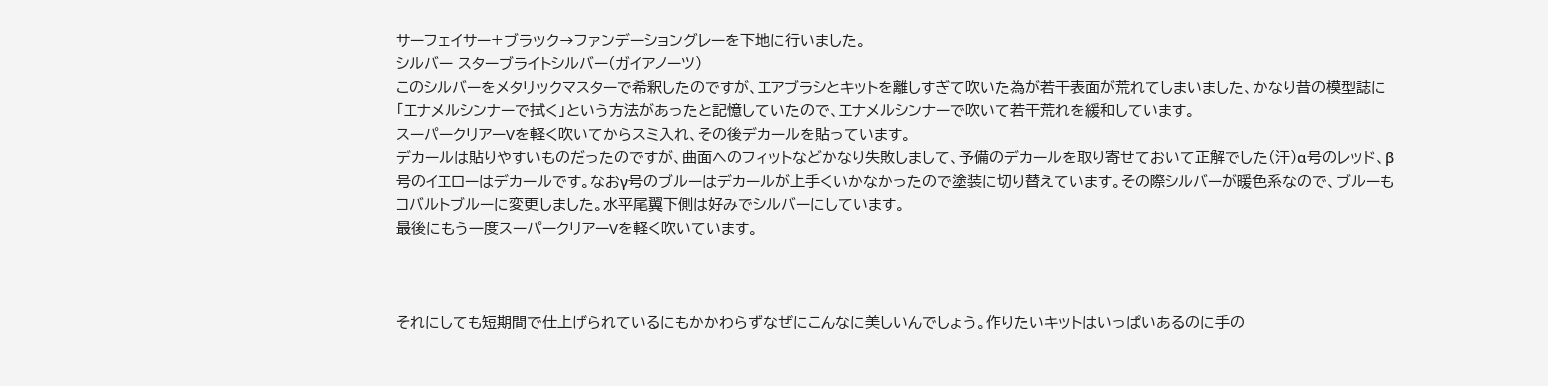サーフェイサー+ブラック→ファンデーショングレーを下地に行いました。
シルバー スターブライトシルバー(ガイアノーツ)
このシルバーをメタリックマスターで希釈したのですが、エアブラシとキットを離しすぎて吹いた為が若干表面が荒れてしまいました、かなり昔の模型誌に「エナメルシンナーで拭く」という方法があったと記憶していたので、エナメルシンナーで吹いて若干荒れを緩和しています。
スーパークリアーVを軽く吹いてからスミ入れ、その後デカールを貼っています。
デカールは貼りやすいものだったのですが、曲面へのフィットなどかなり失敗しまして、予備のデカールを取り寄せておいて正解でした(汗)α号のレッド、β号のイエローはデカールです。なおγ号のブルーはデカールが上手くいかなかったので塗装に切り替えています。その際シルバーが暖色系なので、ブルーもコバルトブルーに変更しました。水平尾翼下側は好みでシルバーにしています。
最後にもう一度スーパークリアーVを軽く吹いています。



それにしても短期間で仕上げられているにもかかわらずなぜにこんなに美しいんでしょう。作りたいキットはいっぱいあるのに手の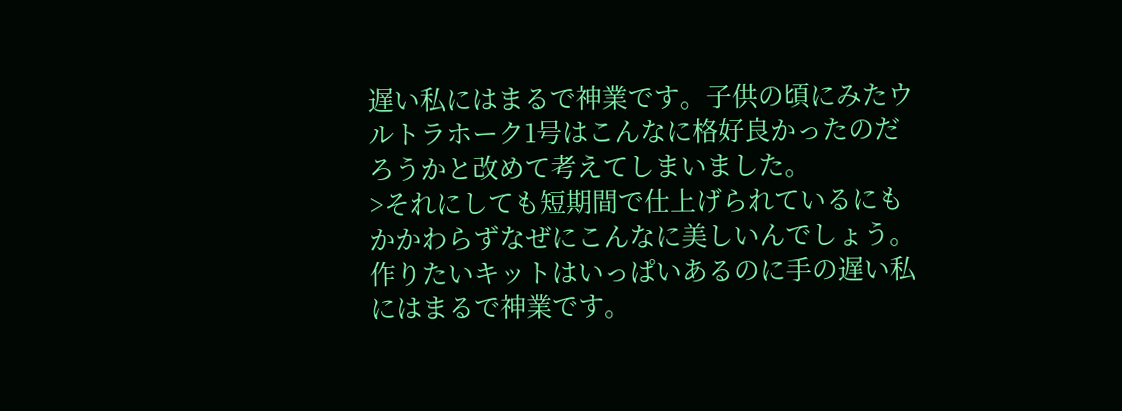遅い私にはまるで神業です。子供の頃にみたウルトラホーク1号はこんなに格好良かったのだろうかと改めて考えてしまいました。
>それにしても短期間で仕上げられているにもかかわらずなぜにこんなに美しいんでしょう。作りたいキットはいっぱいあるのに手の遅い私にはまるで神業です。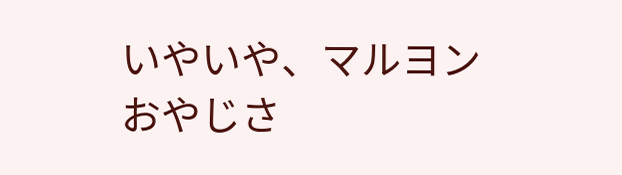いやいや、マルヨンおやじさ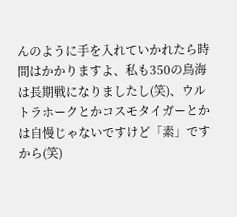んのように手を入れていかれたら時間はかかりますよ、私も350の鳥海は長期戦になりましたし(笑)、ウルトラホークとかコスモタイガーとかは自慢じゃないですけど「素」ですから(笑)